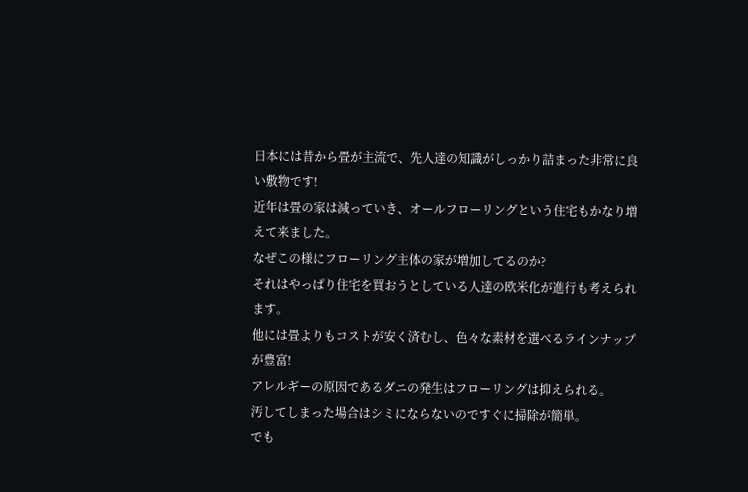日本には昔から畳が主流で、先人達の知識がしっかり詰まった非常に良い敷物です!
近年は畳の家は減っていき、オールフローリングという住宅もかなり増えて来ました。
なぜこの様にフローリング主体の家が増加してるのか?
それはやっぱり住宅を買おうとしている人達の欧米化が進行も考えられます。
他には畳よりもコストが安く済むし、色々な素材を選べるラインナップが豊富!
アレルギーの原因であるダニの発生はフローリングは抑えられる。
汚してしまった場合はシミにならないのですぐに掃除が簡単。
でも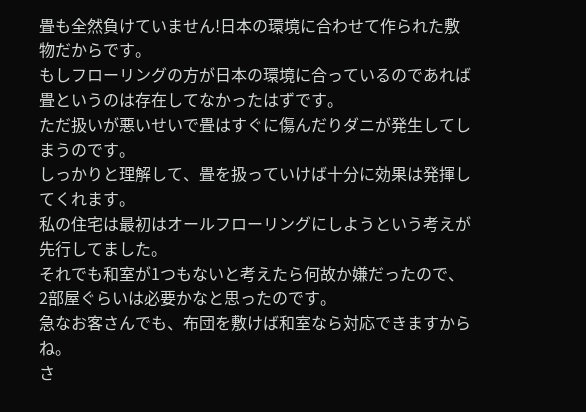畳も全然負けていません!日本の環境に合わせて作られた敷物だからです。
もしフローリングの方が日本の環境に合っているのであれば畳というのは存在してなかったはずです。
ただ扱いが悪いせいで畳はすぐに傷んだりダニが発生してしまうのです。
しっかりと理解して、畳を扱っていけば十分に効果は発揮してくれます。
私の住宅は最初はオールフローリングにしようという考えが先行してました。
それでも和室が1つもないと考えたら何故か嫌だったので、2部屋ぐらいは必要かなと思ったのです。
急なお客さんでも、布団を敷けば和室なら対応できますからね。
さ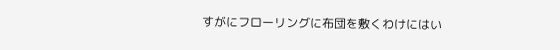すがにフローリングに布団を敷くわけにはい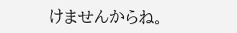けませんからね。